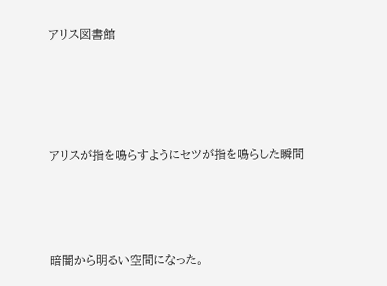アリス図書館






アリスが指を鳴らすようにセツが指を鳴らした瞬間





暗闇から明るい空間になった。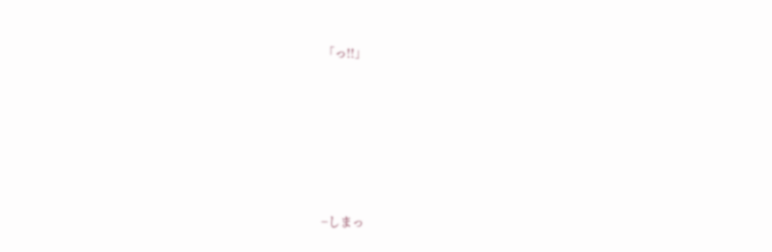「っ!!」







−しまっ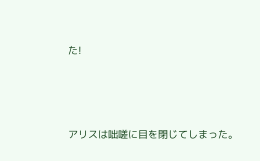た!






アリスは咄嗟に目を閉じてしまった。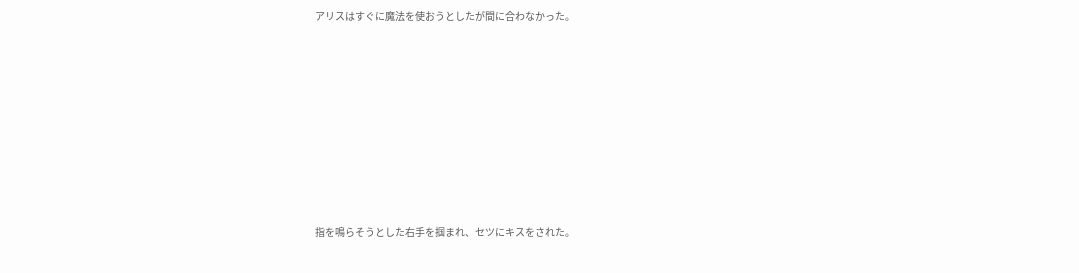アリスはすぐに魔法を使おうとしたが間に合わなかった。











指を鳴らそうとした右手を掴まれ、セツにキスをされた。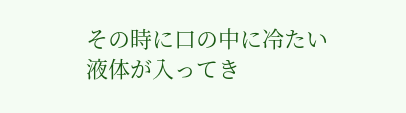その時に口の中に冷たい液体が入ってき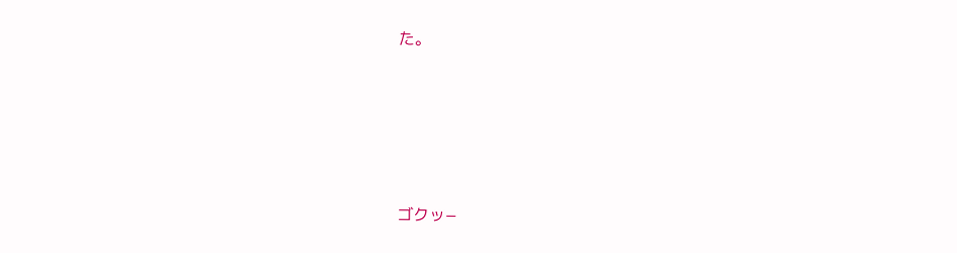た。








ゴクッ−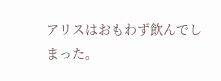アリスはおもわず飲んでしまった。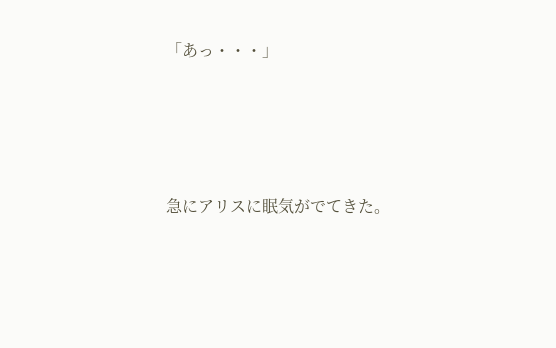「あっ・・・」







急にアリスに眠気がでてきた。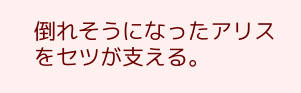倒れそうになったアリスをセツが支える。